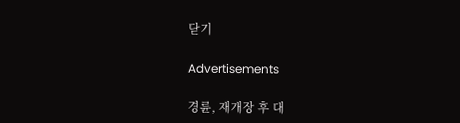닫기

Advertisements

경륜, 재개장 후 대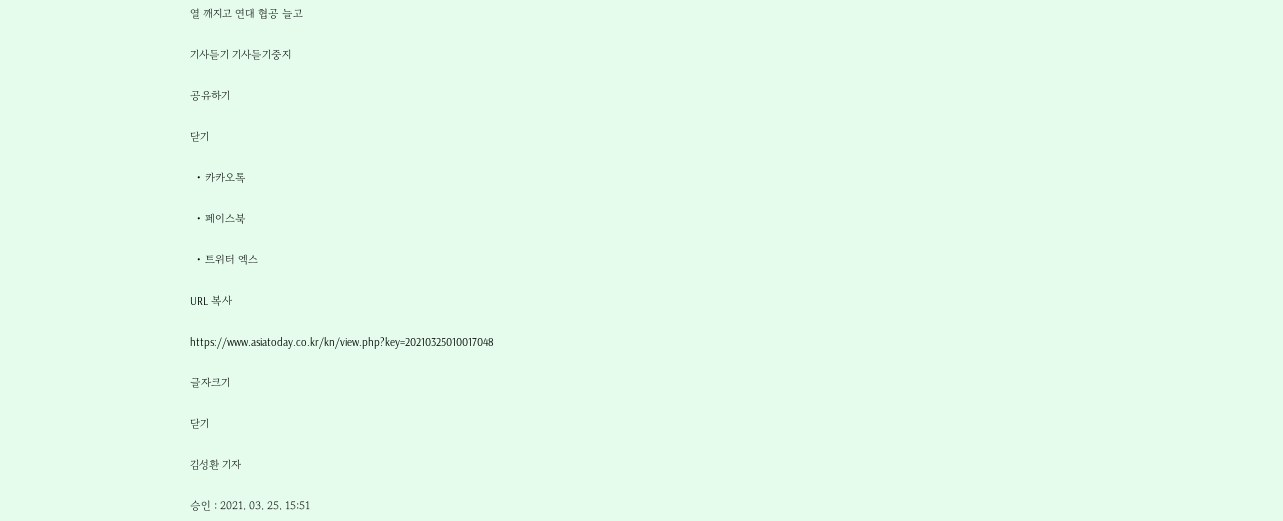열 깨지고 연대 협공 늘고

기사듣기 기사듣기중지

공유하기

닫기

  • 카카오톡

  • 페이스북

  • 트위터 엑스

URL 복사

https://www.asiatoday.co.kr/kn/view.php?key=20210325010017048

글자크기

닫기

김성환 기자

승인 : 2021. 03. 25. 15:51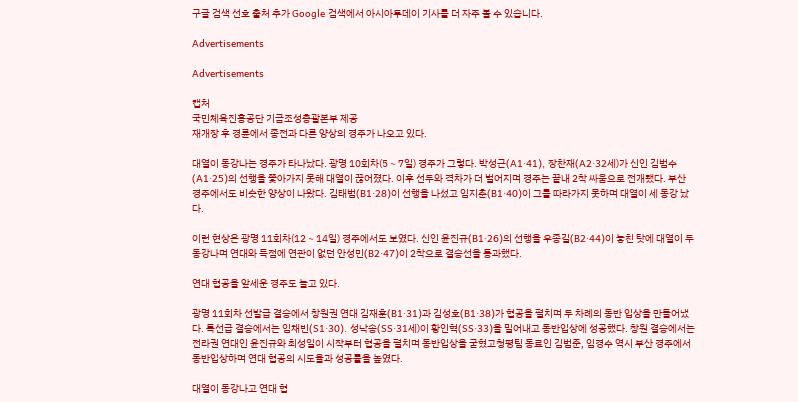구글 검색 선호 출처 추가 Google 검색에서 아시아투데이 기사를 더 자주 볼 수 있습니다.

Advertisements

Advertisements

캡처
국민체육진흥공단 기금조성총괄본부 제공
재개장 후 경륜에서 종전과 다른 양상의 경주가 나오고 있다.

대열이 동강나는 경주가 타나났다. 광명 10회차(5∼7일) 경주가 그렇다. 박성근(A1·41), 장찬재(A2·32세)가 신인 김범수(A1·25)의 선행을 쫓아가지 못해 대열이 끊어졌다. 이후 선두와 격차가 더 벌어지며 경주는 끝내 2착 싸움으로 전개됐다. 부산 경주에서도 비슷한 양상이 나왔다. 김태범(B1·28)이 선행을 나섰고 임지춘(B1·40)이 그를 따라가지 못하며 대열이 세 동강 났다.

이런 현상은 광명 11회차(12∼14일) 경주에서도 보였다. 신인 윤진규(B1·26)의 선행을 우종길(B2·44)이 놓친 탓에 대열이 두 동강나며 연대와 득점에 연관이 없던 안성민(B2·47)이 2착으로 결승선을 통과했다.

연대 협공을 앞세운 경주도 늘고 있다.

광명 11회차 선발급 결승에서 창원권 연대 김재훈(B1·31)과 김성호(B1·38)가 협공을 펼치며 두 차례의 동반 입상을 만들어냈다. 특선급 결승에서는 임채빈(S1·30). 성낙송(SS·31세)이 황인혁(SS·33)을 밀어내고 동반입상에 성공했다. 창원 결승에서는 전라권 연대인 윤진규와 최성일이 시작부터 협공을 펼치며 동반입상을 굳혔고청평팀 동료인 김범준, 임경수 역시 부산 경주에서 동반입상하며 연대 협공의 시도율과 성공률을 높였다.

대열이 동강나고 연대 협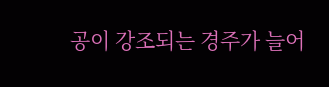공이 강조되는 경주가 늘어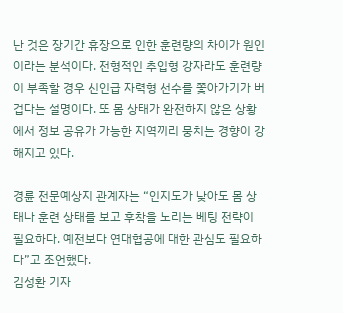난 것은 장기간 휴장으로 인한 훈련량의 차이가 원인이라는 분석이다. 전형적인 추입형 강자라도 훈련량이 부족할 경우 신인급 자력형 선수를 쫓아가기가 버겁다는 설명이다. 또 몸 상태가 완전하지 않은 상황에서 정보 공유가 가능한 지역끼리 뭉치는 경향이 강해지고 있다.

경륜 전문예상지 관계자는 “인지도가 낮아도 몸 상태나 훈련 상태를 보고 후착을 노리는 베팅 전략이 필요하다. 예전보다 연대협공에 대한 관심도 필요하다”고 조언했다.
김성환 기자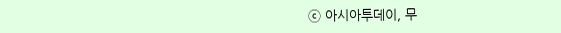ⓒ 아시아투데이, 무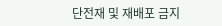단전재 및 재배포 금지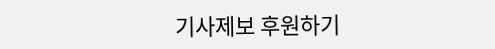기사제보 후원하기